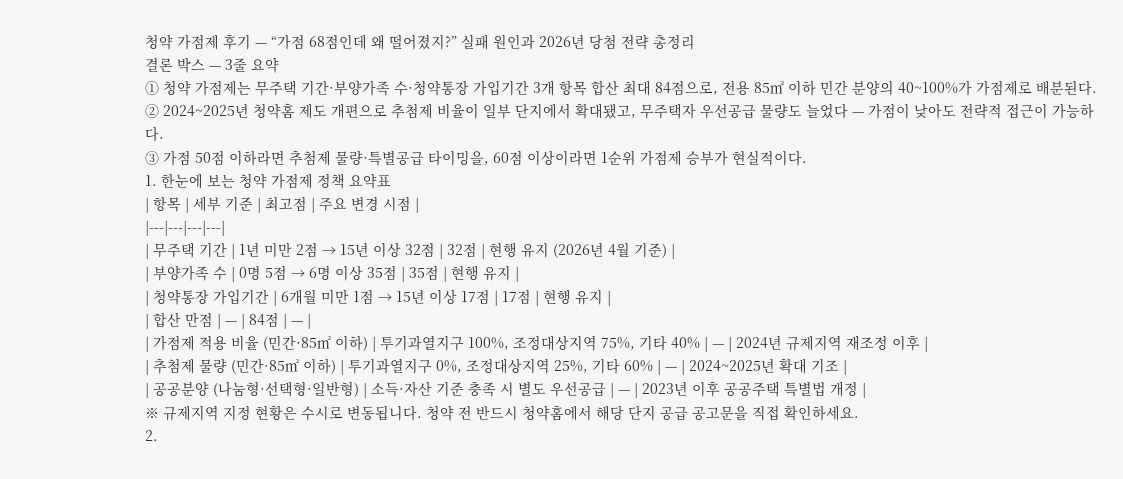청약 가점제 후기 — “가점 68점인데 왜 떨어졌지?” 실패 원인과 2026년 당첨 전략 총정리
결론 박스 — 3줄 요약
① 청약 가점제는 무주택 기간·부양가족 수·청약통장 가입기간 3개 항목 합산 최대 84점으로, 전용 85㎡ 이하 민간 분양의 40~100%가 가점제로 배분된다.
② 2024~2025년 청약홈 제도 개편으로 추첨제 비율이 일부 단지에서 확대됐고, 무주택자 우선공급 물량도 늘었다 — 가점이 낮아도 전략적 접근이 가능하다.
③ 가점 50점 이하라면 추첨제 물량·특별공급 타이밍을, 60점 이상이라면 1순위 가점제 승부가 현실적이다.
1. 한눈에 보는 청약 가점제 정책 요약표
| 항목 | 세부 기준 | 최고점 | 주요 변경 시점 |
|---|---|---|---|
| 무주택 기간 | 1년 미만 2점 → 15년 이상 32점 | 32점 | 현행 유지 (2026년 4월 기준) |
| 부양가족 수 | 0명 5점 → 6명 이상 35점 | 35점 | 현행 유지 |
| 청약통장 가입기간 | 6개월 미만 1점 → 15년 이상 17점 | 17점 | 현행 유지 |
| 합산 만점 | — | 84점 | — |
| 가점제 적용 비율 (민간·85㎡ 이하) | 투기과열지구 100%, 조정대상지역 75%, 기타 40% | — | 2024년 규제지역 재조정 이후 |
| 추첨제 물량 (민간·85㎡ 이하) | 투기과열지구 0%, 조정대상지역 25%, 기타 60% | — | 2024~2025년 확대 기조 |
| 공공분양 (나눔형·선택형·일반형) | 소득·자산 기준 충족 시 별도 우선공급 | — | 2023년 이후 공공주택 특별법 개정 |
※ 규제지역 지정 현황은 수시로 변동됩니다. 청약 전 반드시 청약홈에서 해당 단지 공급 공고문을 직접 확인하세요.
2.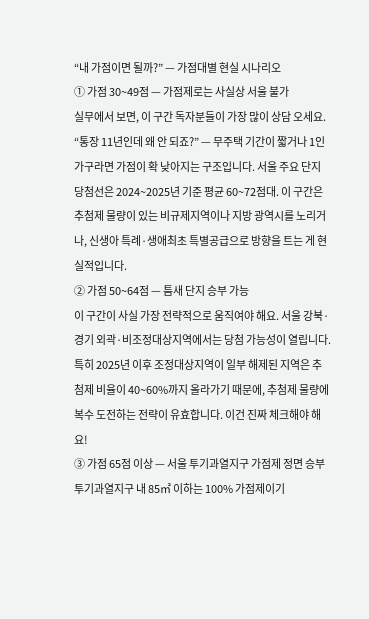“내 가점이면 될까?” — 가점대별 현실 시나리오
① 가점 30~49점 — 가점제로는 사실상 서울 불가
실무에서 보면, 이 구간 독자분들이 가장 많이 상담 오세요. “통장 11년인데 왜 안 되죠?” — 무주택 기간이 짧거나 1인 가구라면 가점이 확 낮아지는 구조입니다. 서울 주요 단지 당첨선은 2024~2025년 기준 평균 60~72점대. 이 구간은 추첨제 물량이 있는 비규제지역이나 지방 광역시를 노리거나, 신생아 특례·생애최초 특별공급으로 방향을 트는 게 현실적입니다.
② 가점 50~64점 — 틈새 단지 승부 가능
이 구간이 사실 가장 전략적으로 움직여야 해요. 서울 강북·경기 외곽·비조정대상지역에서는 당첨 가능성이 열립니다. 특히 2025년 이후 조정대상지역이 일부 해제된 지역은 추첨제 비율이 40~60%까지 올라가기 때문에, 추첨제 물량에 복수 도전하는 전략이 유효합니다. 이건 진짜 체크해야 해요!
③ 가점 65점 이상 — 서울 투기과열지구 가점제 정면 승부
투기과열지구 내 85㎡ 이하는 100% 가점제이기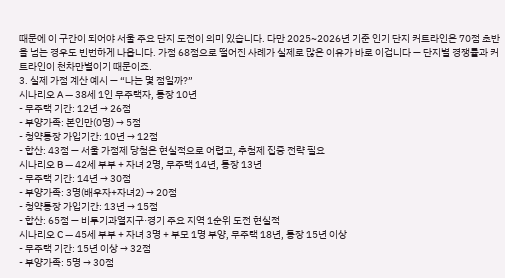때문에 이 구간이 되어야 서울 주요 단지 도전이 의미 있습니다. 다만 2025~2026년 기준 인기 단지 커트라인은 70점 초반을 넘는 경우도 빈번하게 나옵니다. 가점 68점으로 떨어진 사례가 실제로 많은 이유가 바로 이겁니다 — 단지별 경쟁률과 커트라인이 천차만별이기 때문이죠.
3. 실제 가점 계산 예시 — “나는 몇 점일까?”
시나리오 A — 38세 1인 무주택자, 통장 10년
- 무주택 기간: 12년 → 26점
- 부양가족: 본인만(0명) → 5점
- 청약통장 가입기간: 10년 → 12점
- 합산: 43점 — 서울 가점제 당첨은 현실적으로 어렵고, 추첨제 집중 전략 필요
시나리오 B — 42세 부부 + 자녀 2명, 무주택 14년, 통장 13년
- 무주택 기간: 14년 → 30점
- 부양가족: 3명(배우자+자녀2) → 20점
- 청약통장 가입기간: 13년 → 15점
- 합산: 65점 — 비투기과열지구·경기 주요 지역 1순위 도전 현실적
시나리오 C — 45세 부부 + 자녀 3명 + 부모 1명 부양, 무주택 18년, 통장 15년 이상
- 무주택 기간: 15년 이상 → 32점
- 부양가족: 5명 → 30점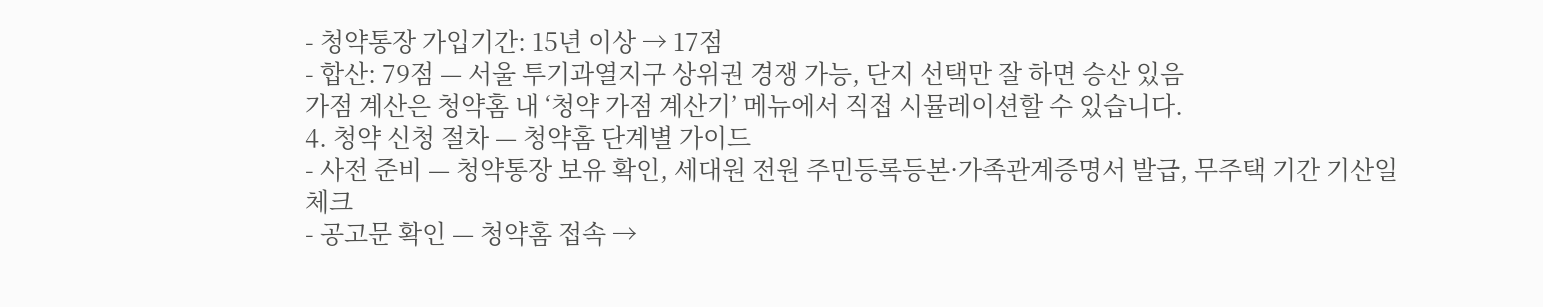- 청약통장 가입기간: 15년 이상 → 17점
- 합산: 79점 — 서울 투기과열지구 상위권 경쟁 가능, 단지 선택만 잘 하면 승산 있음
가점 계산은 청약홈 내 ‘청약 가점 계산기’ 메뉴에서 직접 시뮬레이션할 수 있습니다.
4. 청약 신청 절차 — 청약홈 단계별 가이드
- 사전 준비 — 청약통장 보유 확인, 세대원 전원 주민등록등본·가족관계증명서 발급, 무주택 기간 기산일 체크
- 공고문 확인 — 청약홈 접속 →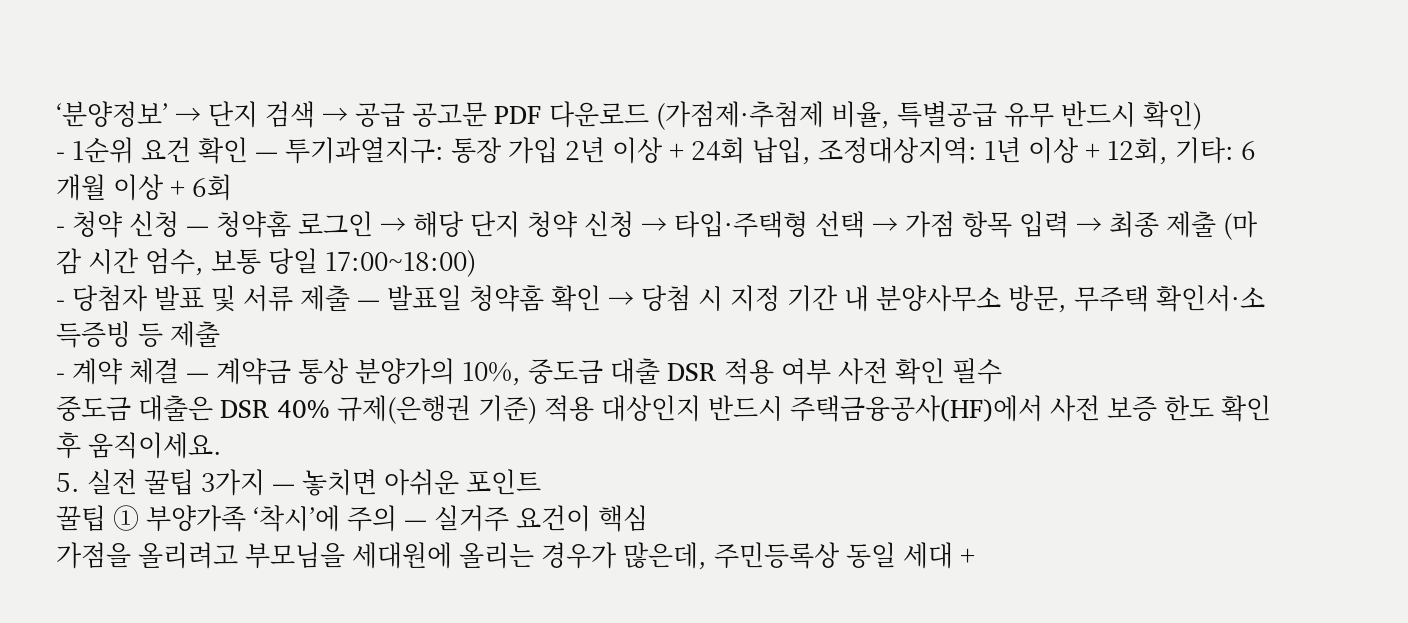‘분양정보’ → 단지 검색 → 공급 공고문 PDF 다운로드 (가점제·추첨제 비율, 특별공급 유무 반드시 확인)
- 1순위 요건 확인 — 투기과열지구: 통장 가입 2년 이상 + 24회 납입, 조정대상지역: 1년 이상 + 12회, 기타: 6개월 이상 + 6회
- 청약 신청 — 청약홈 로그인 → 해당 단지 청약 신청 → 타입·주택형 선택 → 가점 항목 입력 → 최종 제출 (마감 시간 엄수, 보통 당일 17:00~18:00)
- 당첨자 발표 및 서류 제출 — 발표일 청약홈 확인 → 당첨 시 지정 기간 내 분양사무소 방문, 무주택 확인서·소득증빙 등 제출
- 계약 체결 — 계약금 통상 분양가의 10%, 중도금 대출 DSR 적용 여부 사전 확인 필수
중도금 대출은 DSR 40% 규제(은행권 기준) 적용 대상인지 반드시 주택금융공사(HF)에서 사전 보증 한도 확인 후 움직이세요.
5. 실전 꿀팁 3가지 — 놓치면 아쉬운 포인트
꿀팁 ① 부양가족 ‘착시’에 주의 — 실거주 요건이 핵심
가점을 올리려고 부모님을 세대원에 올리는 경우가 많은데, 주민등록상 동일 세대 +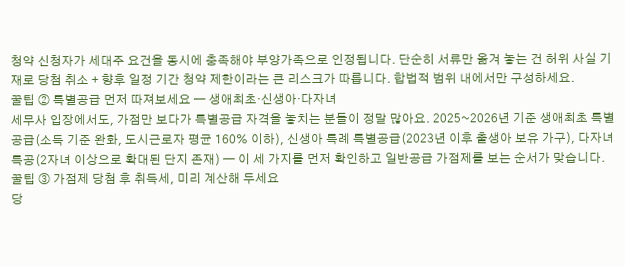청약 신청자가 세대주 요건을 동시에 충족해야 부양가족으로 인정됩니다. 단순히 서류만 옮겨 놓는 건 허위 사실 기재로 당첨 취소 + 향후 일정 기간 청약 제한이라는 큰 리스크가 따릅니다. 합법적 범위 내에서만 구성하세요.
꿀팁 ② 특별공급 먼저 따져보세요 — 생애최초·신생아·다자녀
세무사 입장에서도, 가점만 보다가 특별공급 자격을 놓치는 분들이 정말 많아요. 2025~2026년 기준 생애최초 특별공급(소득 기준 완화, 도시근로자 평균 160% 이하), 신생아 특례 특별공급(2023년 이후 출생아 보유 가구), 다자녀 특공(2자녀 이상으로 확대된 단지 존재) — 이 세 가지를 먼저 확인하고 일반공급 가점제를 보는 순서가 맞습니다.
꿀팁 ③ 가점제 당첨 후 취득세, 미리 계산해 두세요
당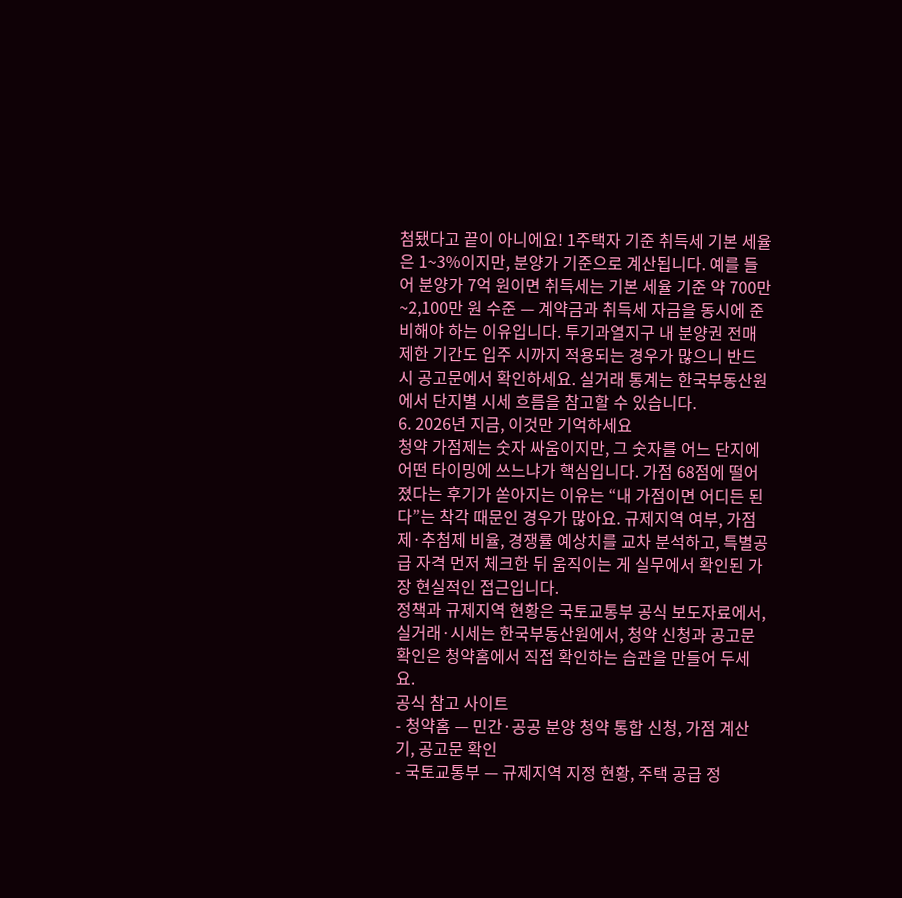첨됐다고 끝이 아니에요! 1주택자 기준 취득세 기본 세율은 1~3%이지만, 분양가 기준으로 계산됩니다. 예를 들어 분양가 7억 원이면 취득세는 기본 세율 기준 약 700만~2,100만 원 수준 — 계약금과 취득세 자금을 동시에 준비해야 하는 이유입니다. 투기과열지구 내 분양권 전매 제한 기간도 입주 시까지 적용되는 경우가 많으니 반드시 공고문에서 확인하세요. 실거래 통계는 한국부동산원에서 단지별 시세 흐름을 참고할 수 있습니다.
6. 2026년 지금, 이것만 기억하세요
청약 가점제는 숫자 싸움이지만, 그 숫자를 어느 단지에 어떤 타이밍에 쓰느냐가 핵심입니다. 가점 68점에 떨어졌다는 후기가 쏟아지는 이유는 “내 가점이면 어디든 된다”는 착각 때문인 경우가 많아요. 규제지역 여부, 가점제·추첨제 비율, 경쟁률 예상치를 교차 분석하고, 특별공급 자격 먼저 체크한 뒤 움직이는 게 실무에서 확인된 가장 현실적인 접근입니다.
정책과 규제지역 현황은 국토교통부 공식 보도자료에서, 실거래·시세는 한국부동산원에서, 청약 신청과 공고문 확인은 청약홈에서 직접 확인하는 습관을 만들어 두세요.
공식 참고 사이트
- 청약홈 — 민간·공공 분양 청약 통합 신청, 가점 계산기, 공고문 확인
- 국토교통부 — 규제지역 지정 현황, 주택 공급 정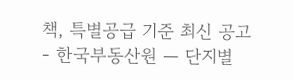책, 특별공급 기준 최신 공고
- 한국부동산원 — 단지별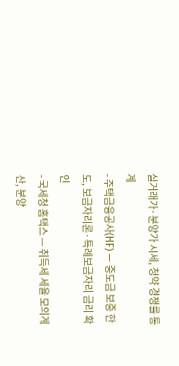실거래가·분양가 시세, 청약 경쟁률 통계
- 주택금융공사(HF) — 중도금 보증 한도, 보금자리론·특례보금자리 금리 확인
- 국세청 홈택스 — 취득세 세율 모의계산, 분양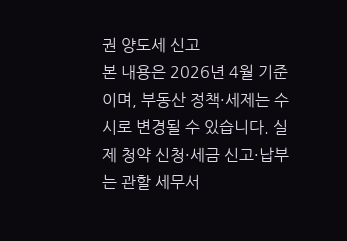권 양도세 신고
본 내용은 2026년 4월 기준이며, 부동산 정책·세제는 수시로 변경될 수 있습니다. 실제 청약 신청·세금 신고·납부는 관할 세무서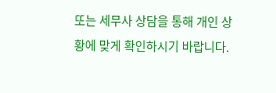또는 세무사 상담을 통해 개인 상황에 맞게 확인하시기 바랍니다.